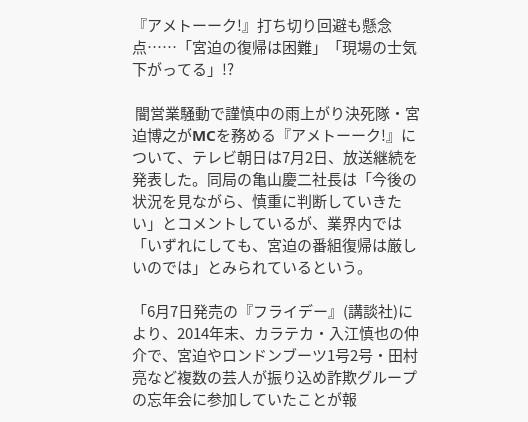『アメトーーク!』打ち切り回避も懸念点……「宮迫の復帰は困難」「現場の士気下がってる」!?

 闇営業騒動で謹慎中の雨上がり決死隊・宮迫博之がMCを務める『アメトーーク!』について、テレビ朝日は7月2日、放送継続を発表した。同局の亀山慶二社長は「今後の状況を見ながら、慎重に判断していきたい」とコメントしているが、業界内では「いずれにしても、宮迫の番組復帰は厳しいのでは」とみられているという。

「6月7日発売の『フライデー』(講談社)により、2014年末、カラテカ・入江慎也の仲介で、宮迫やロンドンブーツ1号2号・田村亮など複数の芸人が振り込め詐欺グループの忘年会に参加していたことが報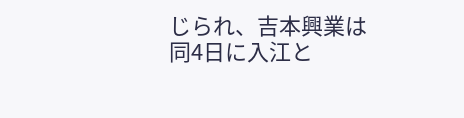じられ、吉本興業は同4日に入江と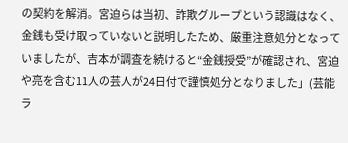の契約を解消。宮迫らは当初、詐欺グループという認識はなく、金銭も受け取っていないと説明したため、厳重注意処分となっていましたが、吉本が調査を続けると“金銭授受”が確認され、宮迫や亮を含む11人の芸人が24日付で謹慎処分となりました」(芸能ラ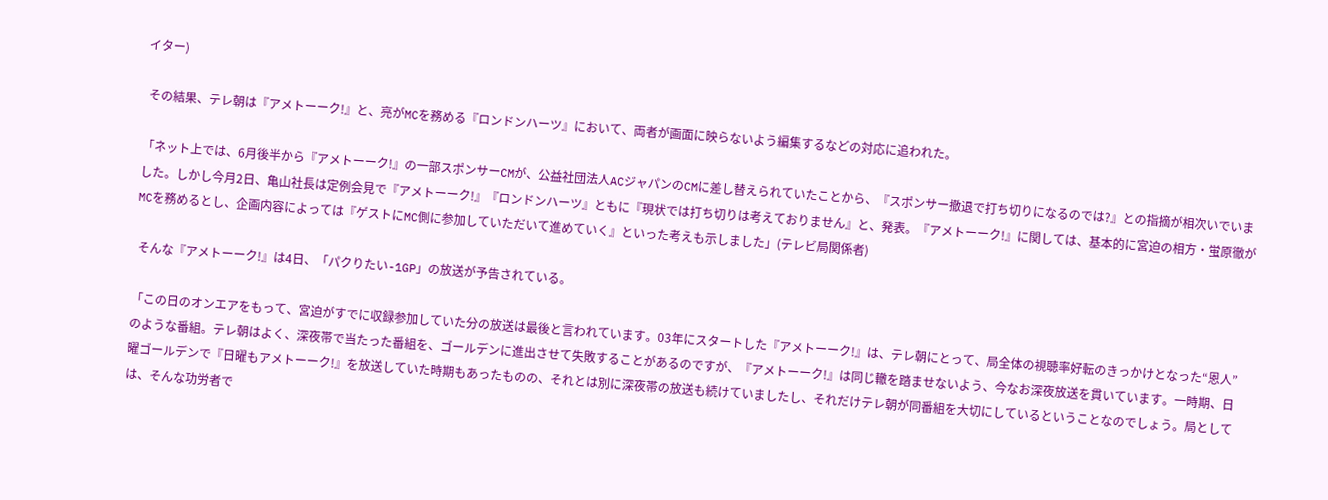イター)

 その結果、テレ朝は『アメトーーク!』と、亮がMCを務める『ロンドンハーツ』において、両者が画面に映らないよう編集するなどの対応に追われた。

「ネット上では、6月後半から『アメトーーク!』の一部スポンサーCMが、公益社団法人ACジャパンのCMに差し替えられていたことから、『スポンサー撤退で打ち切りになるのでは?』との指摘が相次いでいました。しかし今月2日、亀山社長は定例会見で『アメトーーク!』『ロンドンハーツ』ともに『現状では打ち切りは考えておりません』と、発表。『アメトーーク!』に関しては、基本的に宮迫の相方・蛍原徹がMCを務めるとし、企画内容によっては『ゲストにMC側に参加していただいて進めていく』といった考えも示しました」(テレビ局関係者)

 そんな『アメトーーク!』は4日、「パクりたい-1GP」の放送が予告されている。

「この日のオンエアをもって、宮迫がすでに収録参加していた分の放送は最後と言われています。03年にスタートした『アメトーーク!』は、テレ朝にとって、局全体の視聴率好転のきっかけとなった“恩人”のような番組。テレ朝はよく、深夜帯で当たった番組を、ゴールデンに進出させて失敗することがあるのですが、『アメトーーク!』は同じ轍を踏ませないよう、今なお深夜放送を貫いています。一時期、日曜ゴールデンで『日曜もアメトーーク!』を放送していた時期もあったものの、それとは別に深夜帯の放送も続けていましたし、それだけテレ朝が同番組を大切にしているということなのでしょう。局としては、そんな功労者で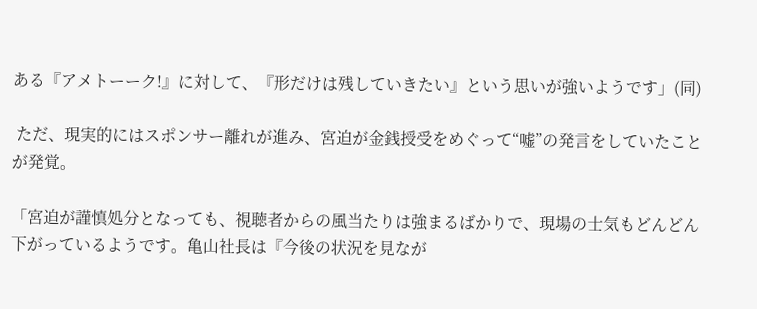ある『アメトーーク!』に対して、『形だけは残していきたい』という思いが強いようです」(同)

 ただ、現実的にはスポンサー離れが進み、宮迫が金銭授受をめぐって“嘘”の発言をしていたことが発覚。

「宮迫が謹慎処分となっても、視聴者からの風当たりは強まるばかりで、現場の士気もどんどん下がっているようです。亀山社長は『今後の状況を見なが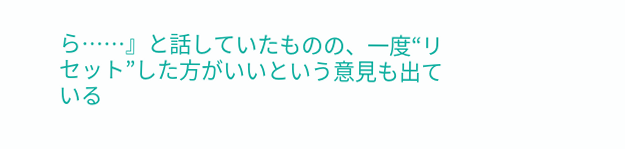ら……』と話していたものの、一度“リセット”した方がいいという意見も出ている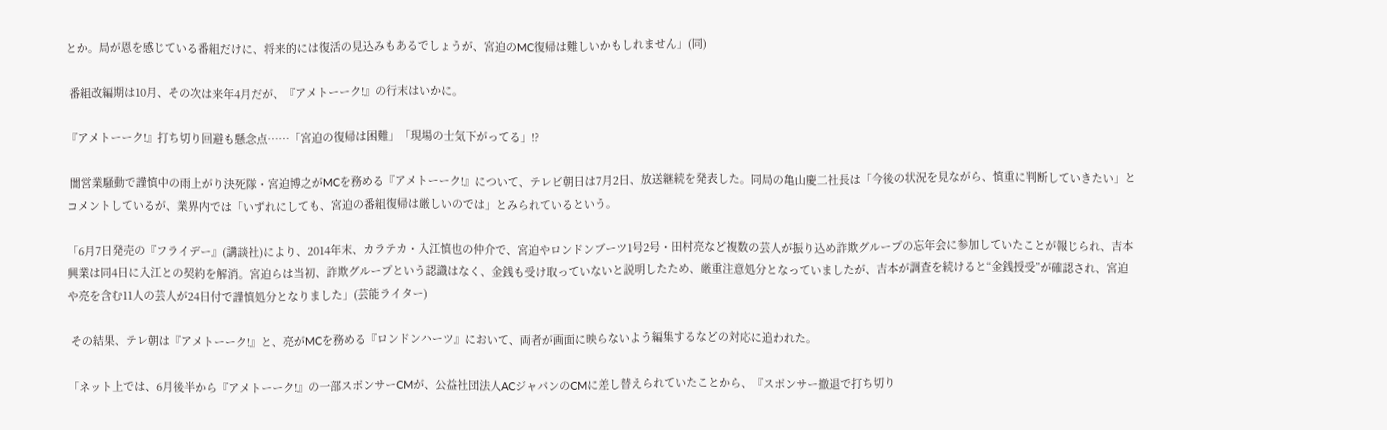とか。局が恩を感じている番組だけに、将来的には復活の見込みもあるでしょうが、宮迫のMC復帰は難しいかもしれません」(同)

 番組改編期は10月、その次は来年4月だが、『アメトーーク!』の行末はいかに。

『アメトーーク!』打ち切り回避も懸念点……「宮迫の復帰は困難」「現場の士気下がってる」!?

 闇営業騒動で謹慎中の雨上がり決死隊・宮迫博之がMCを務める『アメトーーク!』について、テレビ朝日は7月2日、放送継続を発表した。同局の亀山慶二社長は「今後の状況を見ながら、慎重に判断していきたい」とコメントしているが、業界内では「いずれにしても、宮迫の番組復帰は厳しいのでは」とみられているという。

「6月7日発売の『フライデー』(講談社)により、2014年末、カラテカ・入江慎也の仲介で、宮迫やロンドンブーツ1号2号・田村亮など複数の芸人が振り込め詐欺グループの忘年会に参加していたことが報じられ、吉本興業は同4日に入江との契約を解消。宮迫らは当初、詐欺グループという認識はなく、金銭も受け取っていないと説明したため、厳重注意処分となっていましたが、吉本が調査を続けると“金銭授受”が確認され、宮迫や亮を含む11人の芸人が24日付で謹慎処分となりました」(芸能ライター)

 その結果、テレ朝は『アメトーーク!』と、亮がMCを務める『ロンドンハーツ』において、両者が画面に映らないよう編集するなどの対応に追われた。

「ネット上では、6月後半から『アメトーーク!』の一部スポンサーCMが、公益社団法人ACジャパンのCMに差し替えられていたことから、『スポンサー撤退で打ち切り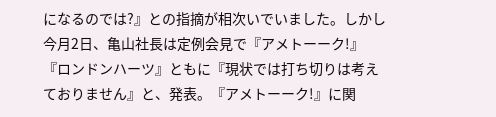になるのでは?』との指摘が相次いでいました。しかし今月2日、亀山社長は定例会見で『アメトーーク!』『ロンドンハーツ』ともに『現状では打ち切りは考えておりません』と、発表。『アメトーーク!』に関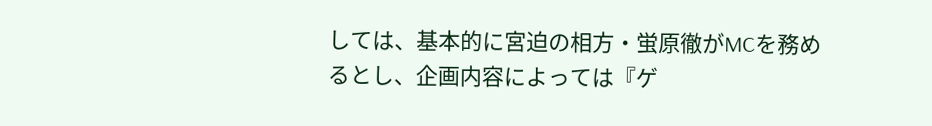しては、基本的に宮迫の相方・蛍原徹がMCを務めるとし、企画内容によっては『ゲ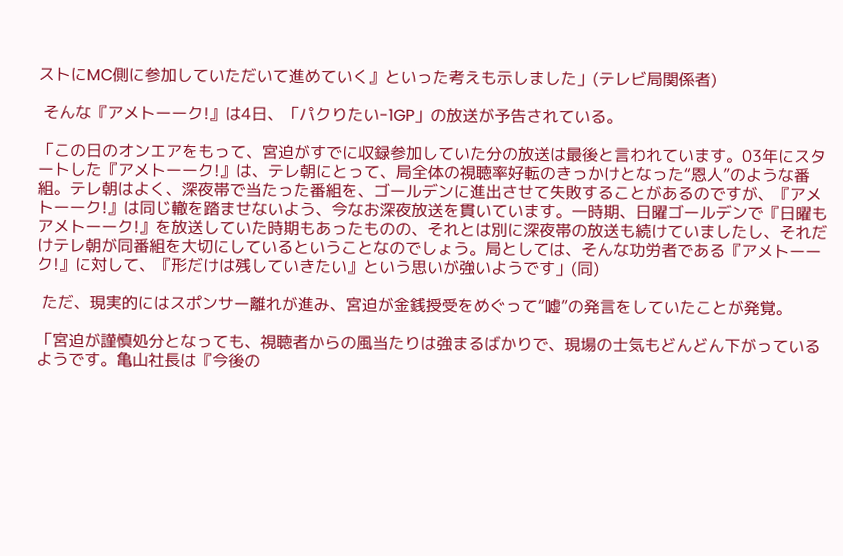ストにMC側に参加していただいて進めていく』といった考えも示しました」(テレビ局関係者)

 そんな『アメトーーク!』は4日、「パクりたい-1GP」の放送が予告されている。

「この日のオンエアをもって、宮迫がすでに収録参加していた分の放送は最後と言われています。03年にスタートした『アメトーーク!』は、テレ朝にとって、局全体の視聴率好転のきっかけとなった“恩人”のような番組。テレ朝はよく、深夜帯で当たった番組を、ゴールデンに進出させて失敗することがあるのですが、『アメトーーク!』は同じ轍を踏ませないよう、今なお深夜放送を貫いています。一時期、日曜ゴールデンで『日曜もアメトーーク!』を放送していた時期もあったものの、それとは別に深夜帯の放送も続けていましたし、それだけテレ朝が同番組を大切にしているということなのでしょう。局としては、そんな功労者である『アメトーーク!』に対して、『形だけは残していきたい』という思いが強いようです」(同)

 ただ、現実的にはスポンサー離れが進み、宮迫が金銭授受をめぐって“嘘”の発言をしていたことが発覚。

「宮迫が謹慎処分となっても、視聴者からの風当たりは強まるばかりで、現場の士気もどんどん下がっているようです。亀山社長は『今後の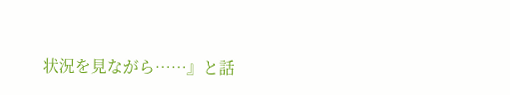状況を見ながら……』と話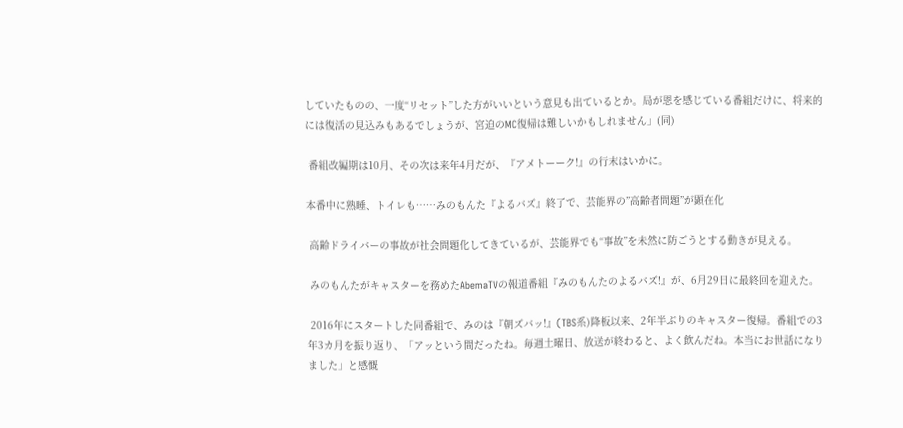していたものの、一度“リセット”した方がいいという意見も出ているとか。局が恩を感じている番組だけに、将来的には復活の見込みもあるでしょうが、宮迫のMC復帰は難しいかもしれません」(同)

 番組改編期は10月、その次は来年4月だが、『アメトーーク!』の行末はいかに。

本番中に熟睡、トイレも……みのもんた『よるバズ』終了で、芸能界の”高齢者問題”が顕在化

 高齢ドライバーの事故が社会問題化してきているが、芸能界でも“事故”を未然に防ごうとする動きが見える。

 みのもんたがキャスターを務めたAbemaTVの報道番組『みのもんたのよるバズ!』が、6月29日に最終回を迎えた。

 2016年にスタートした同番組で、みのは『朝ズバッ!』(TBS系)降板以来、2年半ぶりのキャスター復帰。番組での3年3カ月を振り返り、「アッという間だったね。毎週土曜日、放送が終わると、よく飲んだね。本当にお世話になりました」と感慨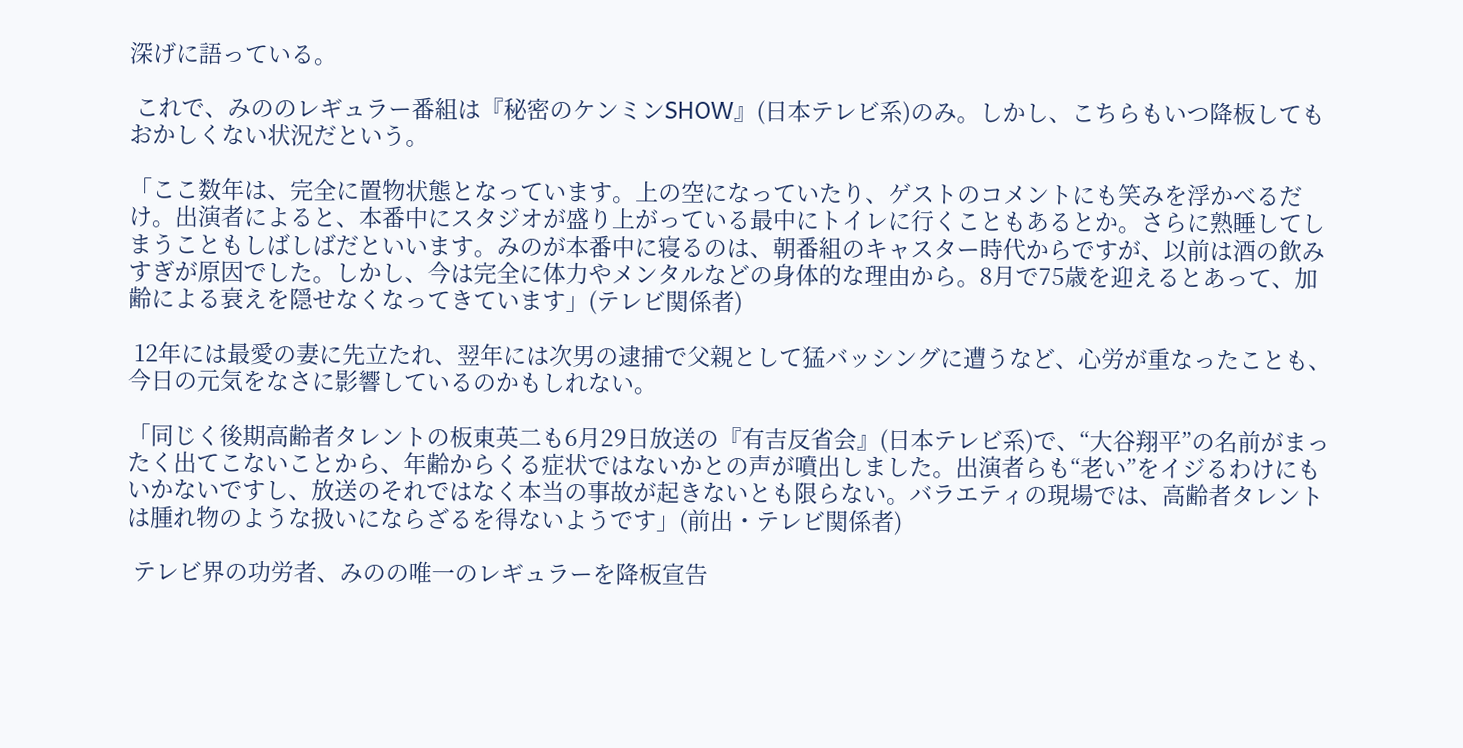深げに語っている。

 これで、みののレギュラー番組は『秘密のケンミンSHOW』(日本テレビ系)のみ。しかし、こちらもいつ降板してもおかしくない状況だという。

「ここ数年は、完全に置物状態となっています。上の空になっていたり、ゲストのコメントにも笑みを浮かべるだけ。出演者によると、本番中にスタジオが盛り上がっている最中にトイレに行くこともあるとか。さらに熟睡してしまうこともしばしばだといいます。みのが本番中に寝るのは、朝番組のキャスター時代からですが、以前は酒の飲みすぎが原因でした。しかし、今は完全に体力やメンタルなどの身体的な理由から。8月で75歳を迎えるとあって、加齢による衰えを隠せなくなってきています」(テレビ関係者)

 12年には最愛の妻に先立たれ、翌年には次男の逮捕で父親として猛バッシングに遭うなど、心労が重なったことも、今日の元気をなさに影響しているのかもしれない。

「同じく後期高齢者タレントの板東英二も6月29日放送の『有吉反省会』(日本テレビ系)で、“大谷翔平”の名前がまったく出てこないことから、年齢からくる症状ではないかとの声が噴出しました。出演者らも“老い”をイジるわけにもいかないですし、放送のそれではなく本当の事故が起きないとも限らない。バラエティの現場では、高齢者タレントは腫れ物のような扱いにならざるを得ないようです」(前出・テレビ関係者)

 テレビ界の功労者、みのの唯一のレギュラーを降板宣告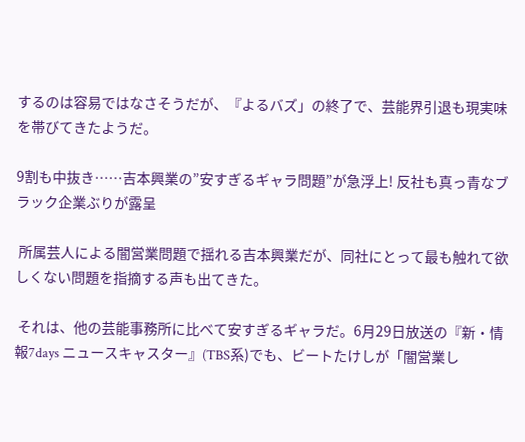するのは容易ではなさそうだが、『よるバズ」の終了で、芸能界引退も現実味を帯びてきたようだ。

9割も中抜き……吉本興業の”安すぎるギャラ問題”が急浮上! 反社も真っ青なブラック企業ぶりが露呈

 所属芸人による闇営業問題で揺れる吉本興業だが、同社にとって最も触れて欲しくない問題を指摘する声も出てきた。

 それは、他の芸能事務所に比べて安すぎるギャラだ。6月29日放送の『新・情報7days ニュースキャスター』(TBS系)でも、ビートたけしが「闇営業し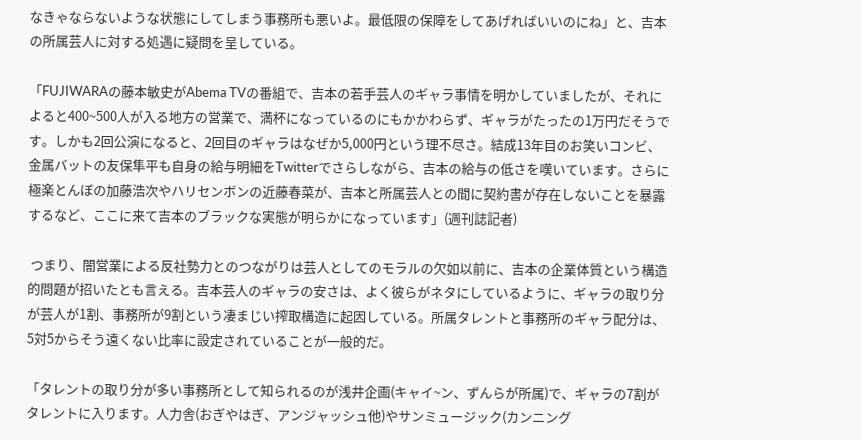なきゃならないような状態にしてしまう事務所も悪いよ。最低限の保障をしてあげればいいのにね」と、吉本の所属芸人に対する処遇に疑問を呈している。

「FUJIWARAの藤本敏史がAbema TVの番組で、吉本の若手芸人のギャラ事情を明かしていましたが、それによると400~500人が入る地方の営業で、満杯になっているのにもかかわらず、ギャラがたったの1万円だそうです。しかも2回公演になると、2回目のギャラはなぜか5,000円という理不尽さ。結成13年目のお笑いコンビ、金属バットの友保隼平も自身の給与明細をTwitterでさらしながら、吉本の給与の低さを嘆いています。さらに極楽とんぼの加藤浩次やハリセンボンの近藤春菜が、吉本と所属芸人との間に契約書が存在しないことを暴露するなど、ここに来て吉本のブラックな実態が明らかになっています」(週刊誌記者)

 つまり、闇営業による反社勢力とのつながりは芸人としてのモラルの欠如以前に、吉本の企業体質という構造的問題が招いたとも言える。吉本芸人のギャラの安さは、よく彼らがネタにしているように、ギャラの取り分が芸人が1割、事務所が9割という凄まじい搾取構造に起因している。所属タレントと事務所のギャラ配分は、5対5からそう遠くない比率に設定されていることが一般的だ。

「タレントの取り分が多い事務所として知られるのが浅井企画(キャイ~ン、ずんらが所属)で、ギャラの7割がタレントに入ります。人力舎(おぎやはぎ、アンジャッシュ他)やサンミュージック(カンニング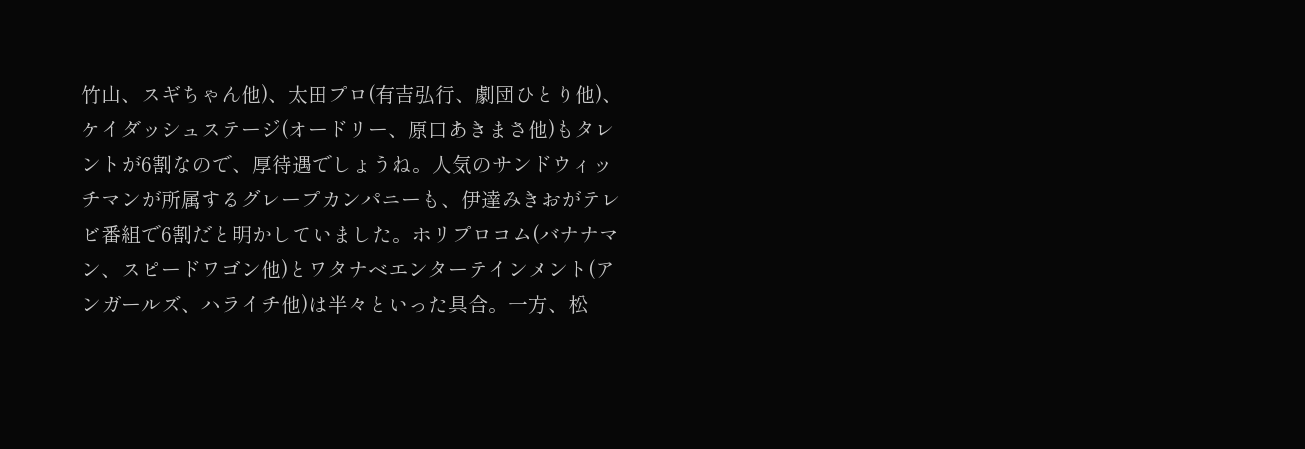竹山、スギちゃん他)、太田プロ(有吉弘行、劇団ひとり他)、ケイダッシュステージ(オードリー、原口あきまさ他)もタレントが6割なので、厚待遇でしょうね。人気のサンドウィッチマンが所属するグレープカンパニーも、伊達みきおがテレビ番組で6割だと明かしていました。ホリプロコム(バナナマン、スピードワゴン他)とワタナベエンターテインメント(アンガールズ、ハライチ他)は半々といった具合。一方、松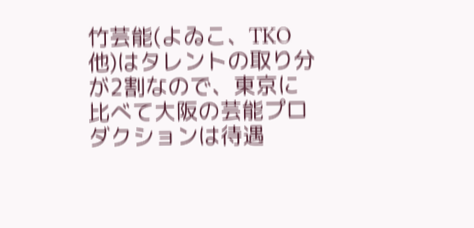竹芸能(よゐこ、TKO他)はタレントの取り分が2割なので、東京に比べて大阪の芸能プロダクションは待遇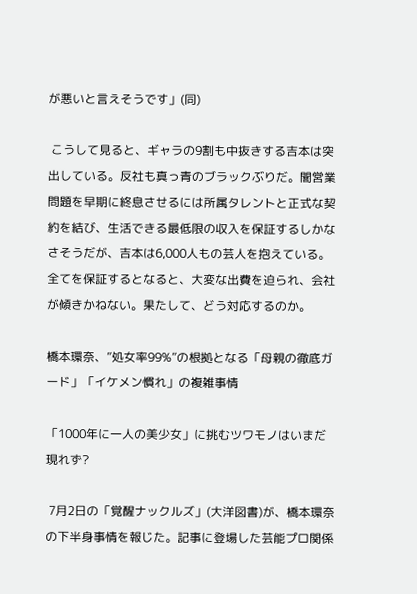が悪いと言えそうです」(同)

 こうして見ると、ギャラの9割も中抜きする吉本は突出している。反社も真っ青のブラックぶりだ。闇営業問題を早期に終息させるには所属タレントと正式な契約を結び、生活できる最低限の収入を保証するしかなさそうだが、吉本は6,000人もの芸人を抱えている。全てを保証するとなると、大変な出費を迫られ、会社が傾きかねない。果たして、どう対応するのか。

橋本環奈、”処女率99%”の根拠となる「母親の徹底ガード」「イケメン慣れ」の複雑事情

「1000年に一人の美少女」に挑むツワモノはいまだ現れず?

 7月2日の「覚醒ナックルズ」(大洋図書)が、橋本環奈の下半身事情を報じた。記事に登場した芸能プロ関係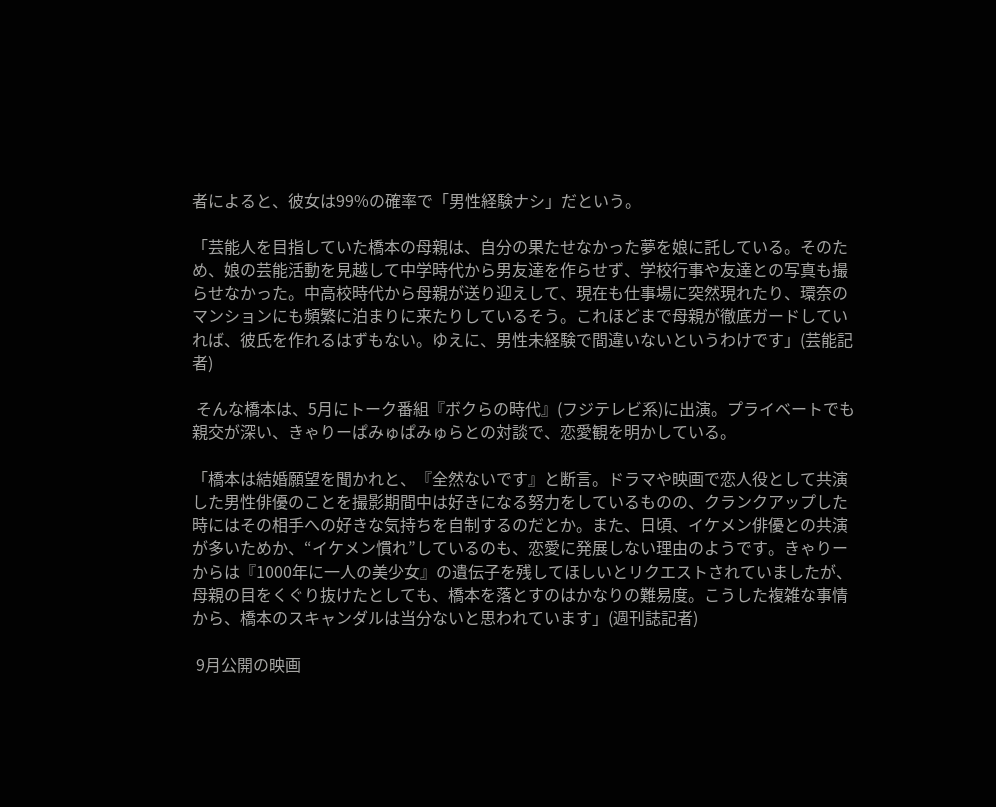者によると、彼女は99%の確率で「男性経験ナシ」だという。

「芸能人を目指していた橋本の母親は、自分の果たせなかった夢を娘に託している。そのため、娘の芸能活動を見越して中学時代から男友達を作らせず、学校行事や友達との写真も撮らせなかった。中高校時代から母親が送り迎えして、現在も仕事場に突然現れたり、環奈のマンションにも頻繁に泊まりに来たりしているそう。これほどまで母親が徹底ガードしていれば、彼氏を作れるはずもない。ゆえに、男性未経験で間違いないというわけです」(芸能記者)

 そんな橋本は、5月にトーク番組『ボクらの時代』(フジテレビ系)に出演。プライベートでも親交が深い、きゃりーぱみゅぱみゅらとの対談で、恋愛観を明かしている。

「橋本は結婚願望を聞かれと、『全然ないです』と断言。ドラマや映画で恋人役として共演した男性俳優のことを撮影期間中は好きになる努力をしているものの、クランクアップした時にはその相手への好きな気持ちを自制するのだとか。また、日頃、イケメン俳優との共演が多いためか、“イケメン慣れ”しているのも、恋愛に発展しない理由のようです。きゃりーからは『1000年に一人の美少女』の遺伝子を残してほしいとリクエストされていましたが、母親の目をくぐり抜けたとしても、橋本を落とすのはかなりの難易度。こうした複雑な事情から、橋本のスキャンダルは当分ないと思われています」(週刊誌記者)

 9月公開の映画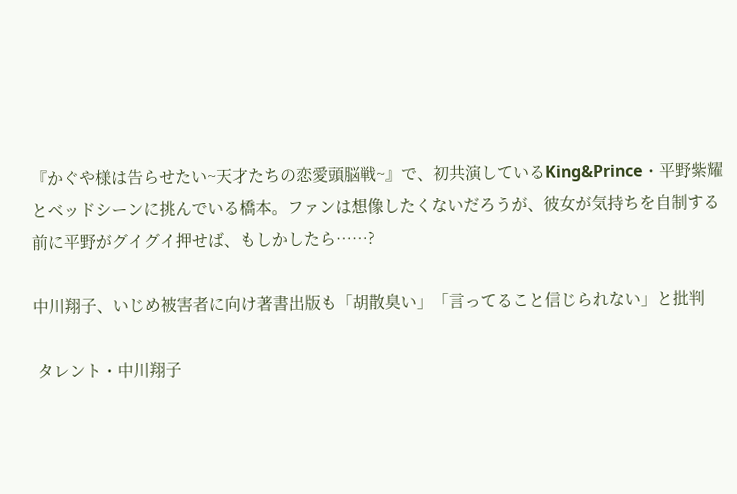『かぐや様は告らせたい~天才たちの恋愛頭脳戦~』で、初共演しているKing&Prince・平野紫耀とベッドシーンに挑んでいる橋本。ファンは想像したくないだろうが、彼女が気持ちを自制する前に平野がグイグイ押せば、もしかしたら……?

中川翔子、いじめ被害者に向け著書出版も「胡散臭い」「言ってること信じられない」と批判

 タレント・中川翔子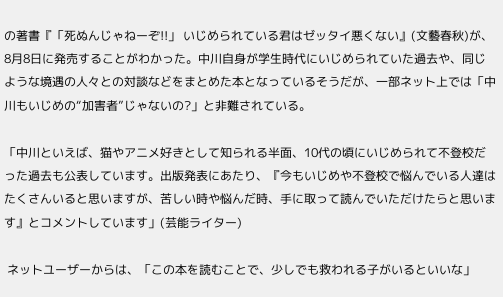の著書『「死ぬんじゃねーぞ!!」 いじめられている君はゼッタイ悪くない』(文藝春秋)が、8月8日に発売することがわかった。中川自身が学生時代にいじめられていた過去や、同じような境遇の人々との対談などをまとめた本となっているそうだが、一部ネット上では「中川もいじめの“加害者”じゃないの?」と非難されている。

「中川といえば、猫やアニメ好きとして知られる半面、10代の頃にいじめられて不登校だった過去も公表しています。出版発表にあたり、『今もいじめや不登校で悩んでいる人達はたくさんいると思いますが、苦しい時や悩んだ時、手に取って読んでいただけたらと思います』とコメントしています」(芸能ライター)

 ネットユーザーからは、「この本を読むことで、少しでも救われる子がいるといいな」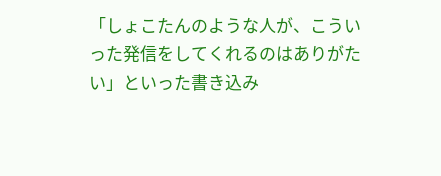「しょこたんのような人が、こういった発信をしてくれるのはありがたい」といった書き込み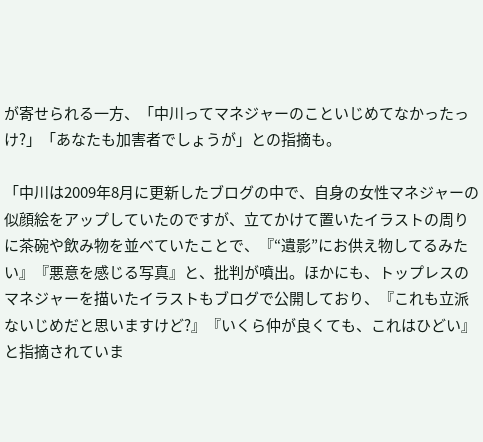が寄せられる一方、「中川ってマネジャーのこといじめてなかったっけ?」「あなたも加害者でしょうが」との指摘も。

「中川は2009年8月に更新したブログの中で、自身の女性マネジャーの似顔絵をアップしていたのですが、立てかけて置いたイラストの周りに茶碗や飲み物を並べていたことで、『“遺影”にお供え物してるみたい』『悪意を感じる写真』と、批判が噴出。ほかにも、トップレスのマネジャーを描いたイラストもブログで公開しており、『これも立派ないじめだと思いますけど?』『いくら仲が良くても、これはひどい』と指摘されていま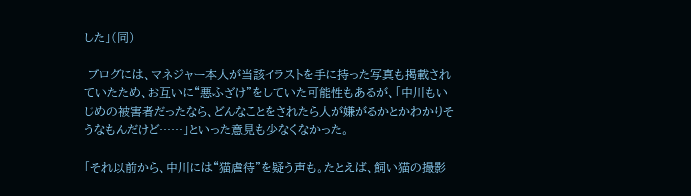した」(同)

 ブログには、マネジャー本人が当該イラストを手に持った写真も掲載されていたため、お互いに“悪ふざけ”をしていた可能性もあるが、「中川もいじめの被害者だったなら、どんなことをされたら人が嫌がるかとかわかりそうなもんだけど……」といった意見も少なくなかった。

「それ以前から、中川には“猫虐待”を疑う声も。たとえば、飼い猫の撮影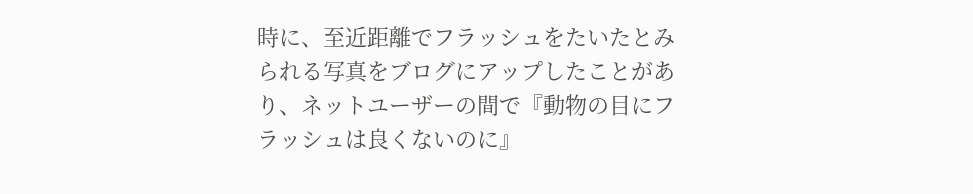時に、至近距離でフラッシュをたいたとみられる写真をブログにアップしたことがあり、ネットユーザーの間で『動物の目にフラッシュは良くないのに』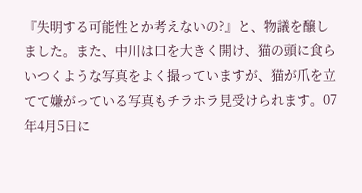『失明する可能性とか考えないの?』と、物議を醸しました。また、中川は口を大きく開け、猫の頭に食らいつくような写真をよく撮っていますが、猫が爪を立てて嫌がっている写真もチラホラ見受けられます。07年4月5日に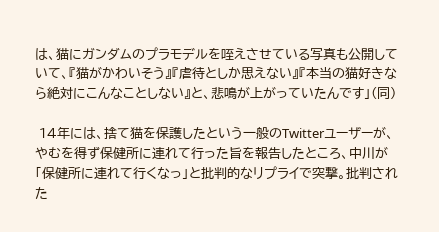は、猫にガンダムのプラモデルを咥えさせている写真も公開していて、『猫がかわいそう』『虐待としか思えない』『本当の猫好きなら絶対にこんなことしない』と、悲鳴が上がっていたんです」(同)

 14年には、捨て猫を保護したという一般のTwitterユーザーが、やむを得ず保健所に連れて行った旨を報告したところ、中川が「保健所に連れて行くなっ」と批判的なリプライで突撃。批判された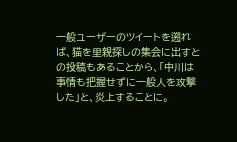一般ユーザーのツイートを遡れば、猫を里親探しの集会に出すとの投稿もあることから、「中川は事情も把握せずに一般人を攻撃した」と、炎上することに。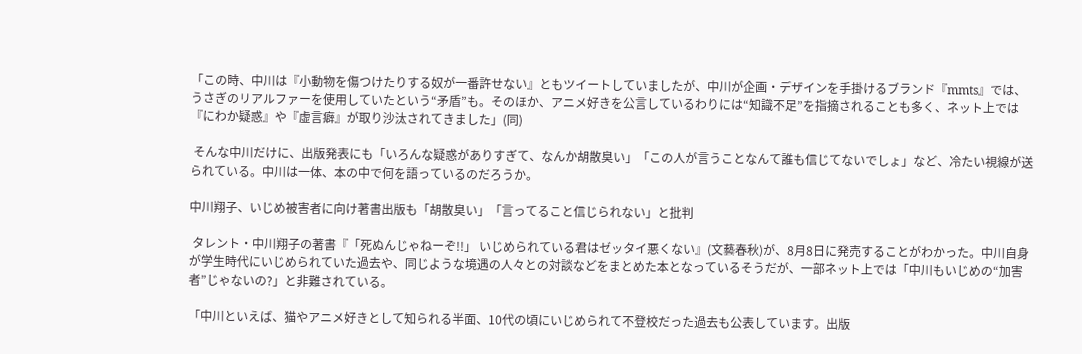「この時、中川は『小動物を傷つけたりする奴が一番許せない』ともツイートしていましたが、中川が企画・デザインを手掛けるブランド『mmts』では、うさぎのリアルファーを使用していたという“矛盾”も。そのほか、アニメ好きを公言しているわりには“知識不足”を指摘されることも多く、ネット上では『にわか疑惑』や『虚言癖』が取り沙汰されてきました」(同)

 そんな中川だけに、出版発表にも「いろんな疑惑がありすぎて、なんか胡散臭い」「この人が言うことなんて誰も信じてないでしょ」など、冷たい視線が送られている。中川は一体、本の中で何を語っているのだろうか。

中川翔子、いじめ被害者に向け著書出版も「胡散臭い」「言ってること信じられない」と批判

 タレント・中川翔子の著書『「死ぬんじゃねーぞ!!」 いじめられている君はゼッタイ悪くない』(文藝春秋)が、8月8日に発売することがわかった。中川自身が学生時代にいじめられていた過去や、同じような境遇の人々との対談などをまとめた本となっているそうだが、一部ネット上では「中川もいじめの“加害者”じゃないの?」と非難されている。

「中川といえば、猫やアニメ好きとして知られる半面、10代の頃にいじめられて不登校だった過去も公表しています。出版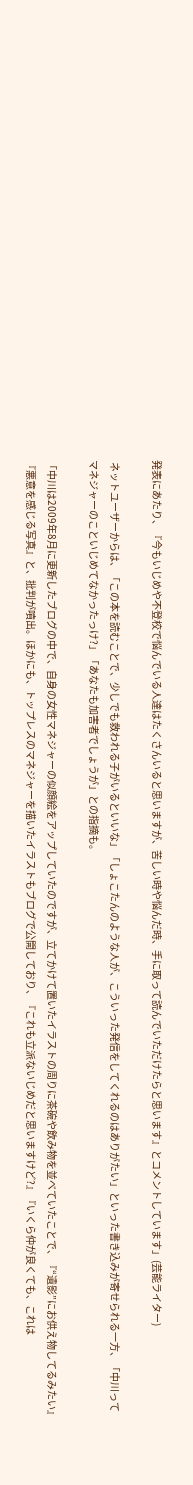発表にあたり、『今もいじめや不登校で悩んでいる人達はたくさんいると思いますが、苦しい時や悩んだ時、手に取って読んでいただけたらと思います』とコメントしています」(芸能ライター)

 ネットユーザーからは、「この本を読むことで、少しでも救われる子がいるといいな」「しょこたんのような人が、こういった発信をしてくれるのはありがたい」といった書き込みが寄せられる一方、「中川ってマネジャーのこといじめてなかったっけ?」「あなたも加害者でしょうが」との指摘も。

「中川は2009年8月に更新したブログの中で、自身の女性マネジャーの似顔絵をアップしていたのですが、立てかけて置いたイラストの周りに茶碗や飲み物を並べていたことで、『“遺影”にお供え物してるみたい』『悪意を感じる写真』と、批判が噴出。ほかにも、トップレスのマネジャーを描いたイラストもブログで公開しており、『これも立派ないじめだと思いますけど?』『いくら仲が良くても、これは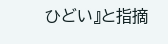ひどい』と指摘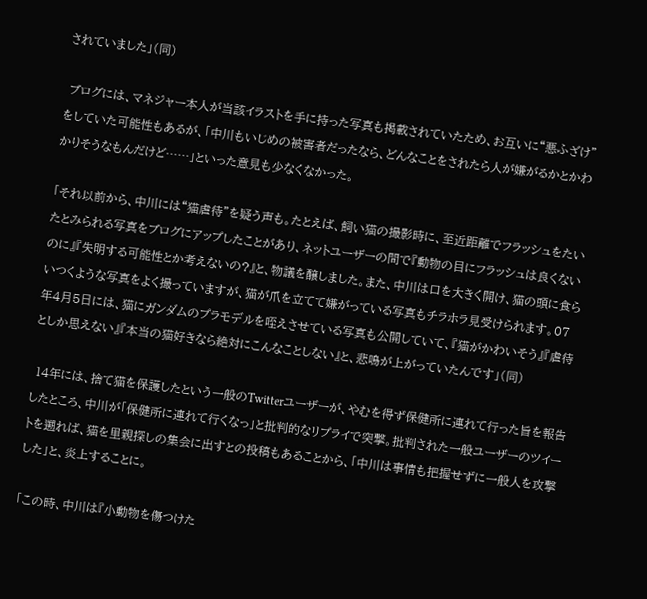されていました」(同)

 ブログには、マネジャー本人が当該イラストを手に持った写真も掲載されていたため、お互いに“悪ふざけ”をしていた可能性もあるが、「中川もいじめの被害者だったなら、どんなことをされたら人が嫌がるかとかわかりそうなもんだけど……」といった意見も少なくなかった。

「それ以前から、中川には“猫虐待”を疑う声も。たとえば、飼い猫の撮影時に、至近距離でフラッシュをたいたとみられる写真をブログにアップしたことがあり、ネットユーザーの間で『動物の目にフラッシュは良くないのに』『失明する可能性とか考えないの?』と、物議を醸しました。また、中川は口を大きく開け、猫の頭に食らいつくような写真をよく撮っていますが、猫が爪を立てて嫌がっている写真もチラホラ見受けられます。07年4月5日には、猫にガンダムのプラモデルを咥えさせている写真も公開していて、『猫がかわいそう』『虐待としか思えない』『本当の猫好きなら絶対にこんなことしない』と、悲鳴が上がっていたんです」(同)

 14年には、捨て猫を保護したという一般のTwitterユーザーが、やむを得ず保健所に連れて行った旨を報告したところ、中川が「保健所に連れて行くなっ」と批判的なリプライで突撃。批判された一般ユーザーのツイートを遡れば、猫を里親探しの集会に出すとの投稿もあることから、「中川は事情も把握せずに一般人を攻撃した」と、炎上することに。

「この時、中川は『小動物を傷つけた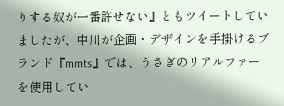りする奴が一番許せない』ともツイートしていましたが、中川が企画・デザインを手掛けるブランド『mmts』では、うさぎのリアルファーを使用してい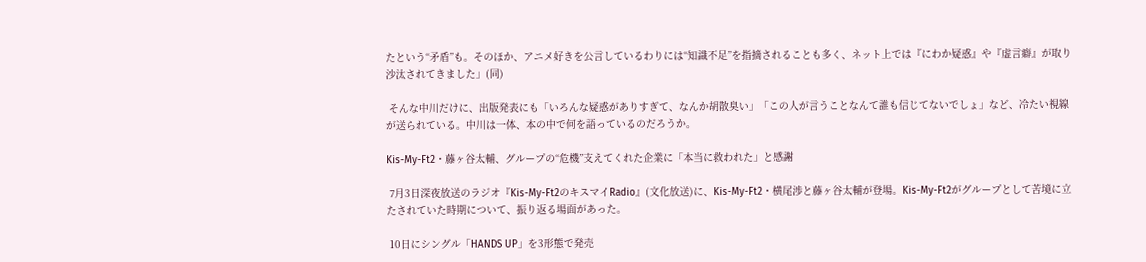たという“矛盾”も。そのほか、アニメ好きを公言しているわりには“知識不足”を指摘されることも多く、ネット上では『にわか疑惑』や『虚言癖』が取り沙汰されてきました」(同)

 そんな中川だけに、出版発表にも「いろんな疑惑がありすぎて、なんか胡散臭い」「この人が言うことなんて誰も信じてないでしょ」など、冷たい視線が送られている。中川は一体、本の中で何を語っているのだろうか。

Kis-My-Ft2・藤ヶ谷太輔、グループの“危機”支えてくれた企業に「本当に救われた」と感謝

 7月3日深夜放送のラジオ『Kis-My-Ft2のキスマイRadio』(文化放送)に、Kis-My-Ft2・横尾渉と藤ヶ谷太輔が登場。Kis-My-Ft2がグループとして苦境に立たされていた時期について、振り返る場面があった。

 10日にシングル「HANDS UP」を3形態で発売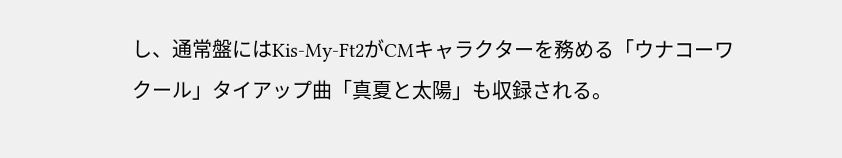し、通常盤にはKis-My-Ft2がCMキャラクターを務める「ウナコーワクール」タイアップ曲「真夏と太陽」も収録される。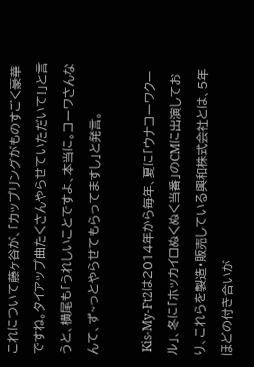これについて藤ヶ谷が、「カップリングがものすごく豪華ですね。タイアップ曲たくさんやらせていただいて!」と言うと、横尾も「うれしいことですよ、本当に。コーワさんなんて、ず~っとやらせてもらってますし」と発言。

 Kis-My-Ft2は2014年から毎年、夏に「ウナコーワクール」、冬に「ホッカイロぬくぬく当番」のCMに出演しており、これらを製造・販売している興和株式会社とは、5年ほどの付き合いが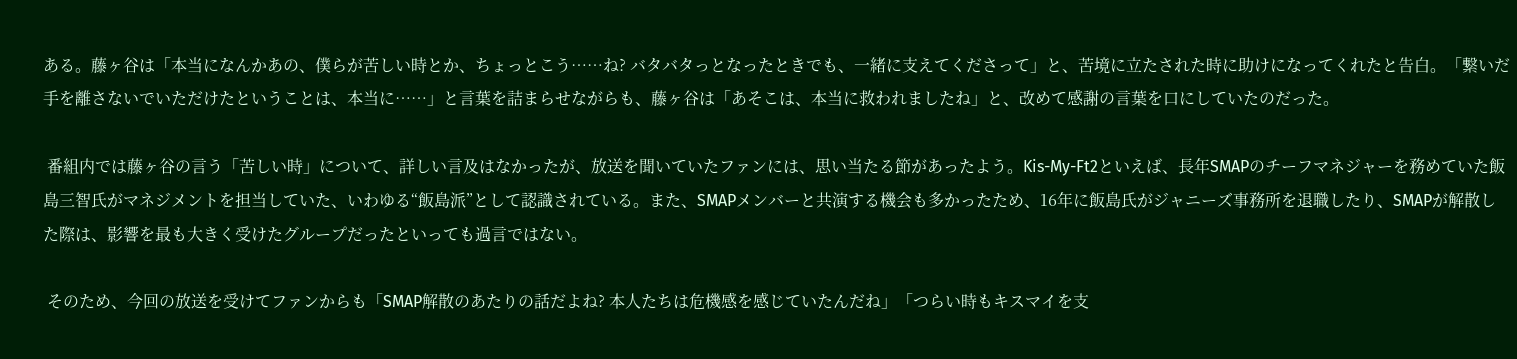ある。藤ヶ谷は「本当になんかあの、僕らが苦しい時とか、ちょっとこう……ね? バタバタっとなったときでも、一緒に支えてくださって」と、苦境に立たされた時に助けになってくれたと告白。「繋いだ手を離さないでいただけたということは、本当に……」と言葉を詰まらせながらも、藤ヶ谷は「あそこは、本当に救われましたね」と、改めて感謝の言葉を口にしていたのだった。

 番組内では藤ヶ谷の言う「苦しい時」について、詳しい言及はなかったが、放送を聞いていたファンには、思い当たる節があったよう。Kis-My-Ft2といえば、長年SMAPのチーフマネジャーを務めていた飯島三智氏がマネジメントを担当していた、いわゆる“飯島派”として認識されている。また、SMAPメンバーと共演する機会も多かったため、16年に飯島氏がジャニーズ事務所を退職したり、SMAPが解散した際は、影響を最も大きく受けたグループだったといっても過言ではない。

 そのため、今回の放送を受けてファンからも「SMAP解散のあたりの話だよね? 本人たちは危機感を感じていたんだね」「つらい時もキスマイを支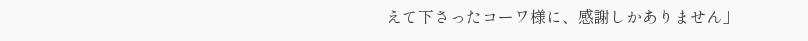えて下さったコーワ様に、感謝しかありません」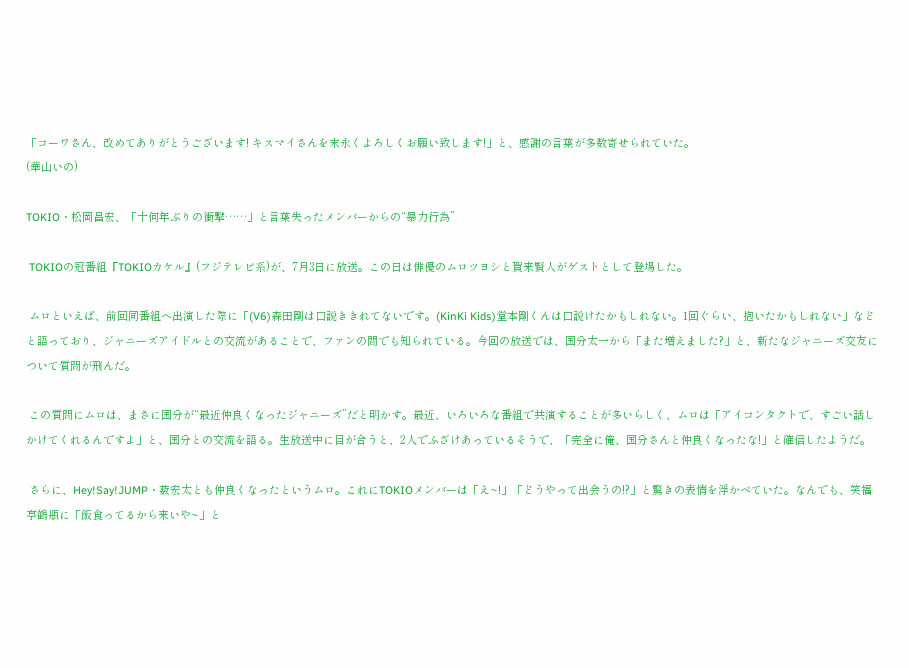「コーワさん、改めてありがとうございます! キスマイさんを末永くよろしくお願い致します!」と、感謝の言葉が多数寄せられていた。
(華山いの)

TOKIO・松岡昌宏、「十何年ぶりの衝撃……」と言葉失ったメンバーからの“暴力行為”

 TOKIOの冠番組『TOKIOカケル』(フジテレビ系)が、7月3日に放送。この日は俳優のムロツヨシと賀来賢人がゲストとして登場した。

 ムロといえば、前回同番組へ出演した際に「(V6)森田剛は口説ききれてないです。(KinKi Kids)堂本剛くんは口説けたかもしれない。1回ぐらい、抱いたかもしれない」などと語っており、ジャニーズアイドルとの交流があることで、ファンの間でも知られている。今回の放送では、国分太一から「また増えました?」と、新たなジャニーズ交友について質問が飛んだ。

 この質問にムロは、まさに国分が“最近仲良くなったジャニーズ”だと明かす。最近、いろいろな番組で共演することが多いらしく、ムロは「アイコンタクトで、すごい話しかけてくれるんですよ」と、国分との交流を語る。生放送中に目が合うと、2人でふざけあっているそうで、「完全に俺、国分さんと仲良くなったな!」と確信したようだ。

 さらに、Hey!Say!JUMP・薮宏太とも仲良くなったというムロ。これにTOKIOメンバーは「え~!」「どうやって出会うの!?」と驚きの表情を浮かべていた。なんでも、笑福亭鶴瓶に「飯食ってるから来いや~」と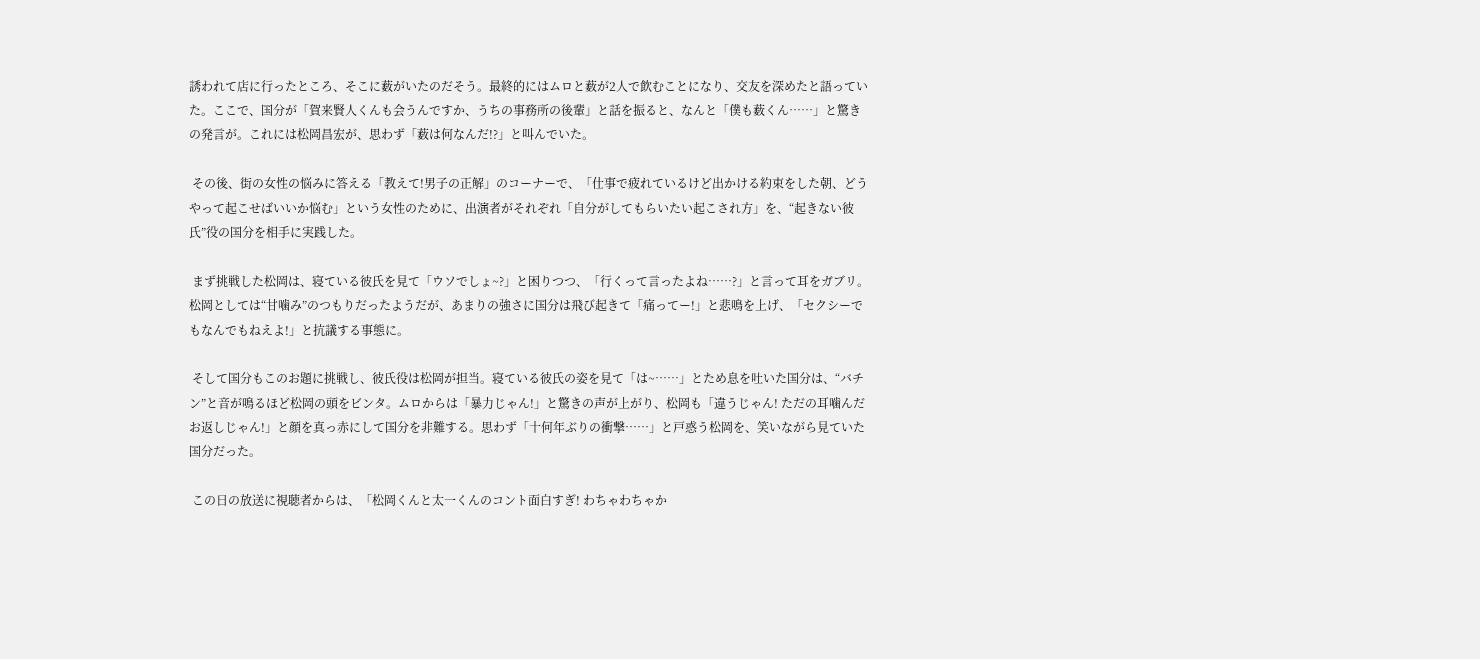誘われて店に行ったところ、そこに薮がいたのだそう。最終的にはムロと薮が2人で飲むことになり、交友を深めたと語っていた。ここで、国分が「賀来賢人くんも会うんですか、うちの事務所の後輩」と話を振ると、なんと「僕も薮くん……」と驚きの発言が。これには松岡昌宏が、思わず「薮は何なんだ!?」と叫んでいた。

 その後、街の女性の悩みに答える「教えて!男子の正解」のコーナーで、「仕事で疲れているけど出かける約束をした朝、どうやって起こせばいいか悩む」という女性のために、出演者がそれぞれ「自分がしてもらいたい起こされ方」を、“起きない彼氏”役の国分を相手に実践した。

 まず挑戦した松岡は、寝ている彼氏を見て「ウソでしょ~?」と困りつつ、「行くって言ったよね……?」と言って耳をガブリ。松岡としては“甘噛み”のつもりだったようだが、あまりの強さに国分は飛び起きて「痛ってー!」と悲鳴を上げ、「セクシーでもなんでもねえよ!」と抗議する事態に。

 そして国分もこのお題に挑戦し、彼氏役は松岡が担当。寝ている彼氏の姿を見て「は~……」とため息を吐いた国分は、“バチン”と音が鳴るほど松岡の頭をビンタ。ムロからは「暴力じゃん!」と驚きの声が上がり、松岡も「違うじゃん! ただの耳噛んだお返しじゃん!」と顔を真っ赤にして国分を非難する。思わず「十何年ぶりの衝撃……」と戸惑う松岡を、笑いながら見ていた国分だった。

 この日の放送に視聴者からは、「松岡くんと太一くんのコント面白すぎ! わちゃわちゃか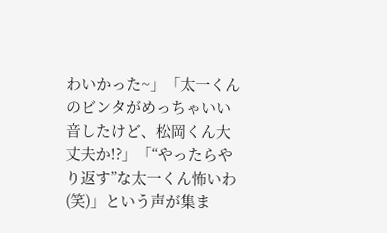わいかった~」「太一くんのビンタがめっちゃいい音したけど、松岡くん大丈夫か!?」「“やったらやり返す”な太一くん怖いわ(笑)」という声が集ま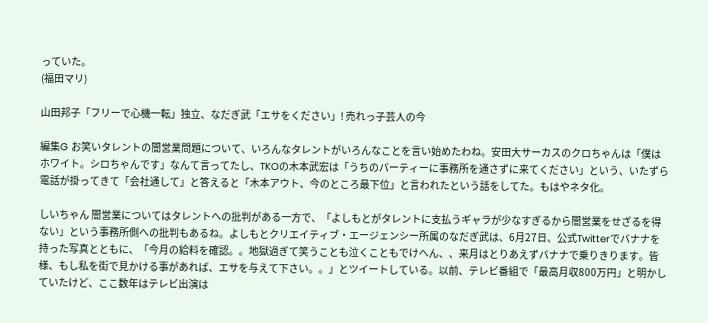っていた。
(福田マリ)

山田邦子「フリーで心機一転」独立、なだぎ武「エサをください」! 売れっ子芸人の今

編集G お笑いタレントの闇営業問題について、いろんなタレントがいろんなことを言い始めたわね。安田大サーカスのクロちゃんは「僕はホワイト。シロちゃんです」なんて言ってたし、TKOの木本武宏は「うちのパーティーに事務所を通さずに来てください」という、いたずら電話が掛ってきて「会社通して」と答えると「木本アウト、今のところ最下位」と言われたという話をしてた。もはやネタ化。

しいちゃん 闇営業についてはタレントへの批判がある一方で、「よしもとがタレントに支払うギャラが少なすぎるから闇営業をせざるを得ない」という事務所側への批判もあるね。よしもとクリエイティブ・エージェンシー所属のなだぎ武は、6月27日、公式Twitterでバナナを持った写真とともに、「今月の給料を確認。。地獄過ぎて笑うことも泣くこともでけへん、、来月はとりあえずバナナで乗りきります。皆様、もし私を街で見かける事があれば、エサを与えて下さい。。」とツイートしている。以前、テレビ番組で「最高月収800万円」と明かしていたけど、ここ数年はテレビ出演は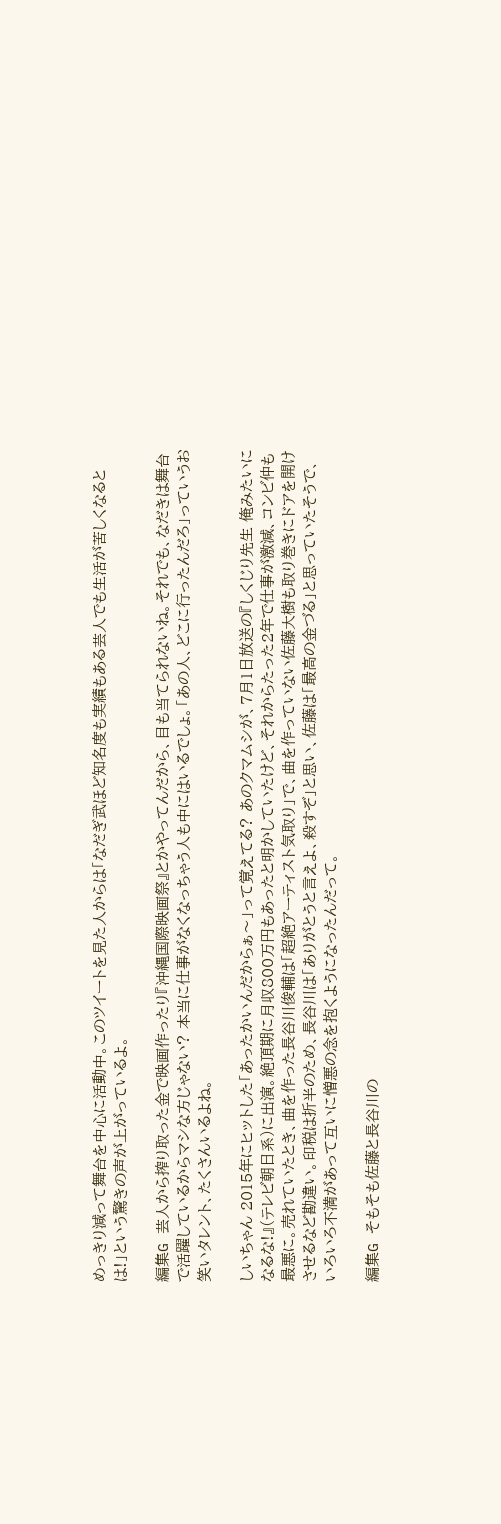めっきり減って舞台を中心に活動中。このツイートを見た人からは「なだぎ武ほど知名度も実績もある芸人でも生活が苦しくなるとは!」という驚きの声が上がっているよ。

編集G 芸人から搾り取った金で映画作ったり『沖縄国際映画祭』とかやってんだから、目も当てられないね。それでも、なだきは舞台で活躍しているからマシな方じゃない? 本当に仕事がなくなっちゃう人も中にはいるでしょ。「あの人、どこに行ったんだろ」っていうお笑いタレント、たくさんいるよね。

しいちゃん 2015年にヒットした「あったかいんだからぁ〜」って覚えてる? あのクマムシが、7月1日放送の『しくじり先生 俺みたいになるな!』(テレビ朝日系)に出演。絶頂期に月収800万円もあったと明かしていたけど、それからたった2年で仕事が激減、コンビ仲も最悪に。売れていたとき、曲を作った長谷川俊輔は「超絶アーティスト気取り」で、曲を作っていない佐藤大樹も取り巻きにドアを開けさせるなど勘違い。印税は折半のため、長谷川は「ありがとうと言えよ、殺すぞ」と思い、佐藤は「最高の金づる」と思っていたそうで、いろいろ不満があって互いに憎悪の念を抱くようになったんだって。

編集G そもそも佐藤と長谷川の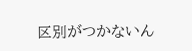区別がつかないん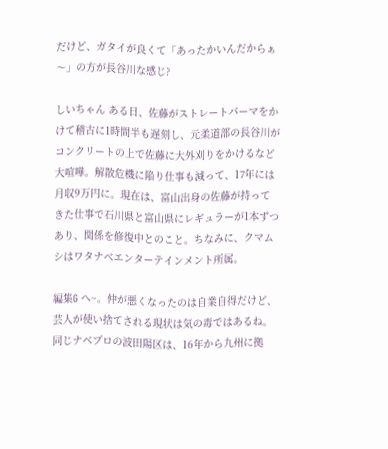だけど、ガタイが良くて「あったかいんだからぁ〜」の方が長谷川な感じ?

しいちゃん ある日、佐藤がストレートパーマをかけて稽古に1時間半も遅刻し、元柔道部の長谷川がコンクリートの上で佐藤に大外刈りをかけるなど大喧嘩。解散危機に陥り仕事も減って、17年には月収9万円に。現在は、富山出身の佐藤が持ってきた仕事で石川県と富山県にレギュラーが1本ずつあり、関係を修復中とのこと。ちなみに、クマムシはワタナベエンターテインメント所属。

編集G へ~。仲が悪くなったのは自業自得だけど、芸人が使い捨てされる現状は気の毒ではあるね。同じナベプロの波田陽区は、16年から九州に拠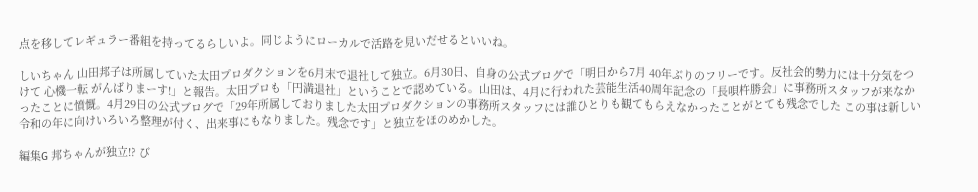点を移してレギュラー番組を持ってるらしいよ。同じようにローカルで活路を見いだせるといいね。

しいちゃん 山田邦子は所属していた太田プロダクションを6月末で退社して独立。6月30日、自身の公式ブログで「明日から7月 40年ぶりのフリーです。反社会的勢力には十分気をつけて 心機一転 がんばりまーす!」と報告。太田プロも「円満退社」ということで認めている。山田は、4月に行われた芸能生活40周年記念の「長唄杵勝会」に事務所スタッフが来なかったことに憤慨。4月29日の公式ブログで「29年所属しておりました太田プロダクションの事務所スタッフには誰ひとりも観てもらえなかったことがとても残念でした この事は新しい令和の年に向けいろいろ整理が付く、出来事にもなりました。残念です」と独立をほのめかした。

編集G 邦ちゃんが独立!? び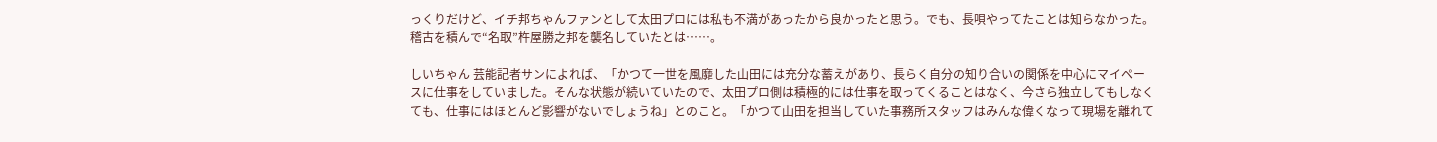っくりだけど、イチ邦ちゃんファンとして太田プロには私も不満があったから良かったと思う。でも、長唄やってたことは知らなかった。稽古を積んで“名取”杵屋勝之邦を襲名していたとは……。

しいちゃん 芸能記者サンによれば、「かつて一世を風靡した山田には充分な蓄えがあり、長らく自分の知り合いの関係を中心にマイペースに仕事をしていました。そんな状態が続いていたので、太田プロ側は積極的には仕事を取ってくることはなく、今さら独立してもしなくても、仕事にはほとんど影響がないでしょうね」とのこと。「かつて山田を担当していた事務所スタッフはみんな偉くなって現場を離れて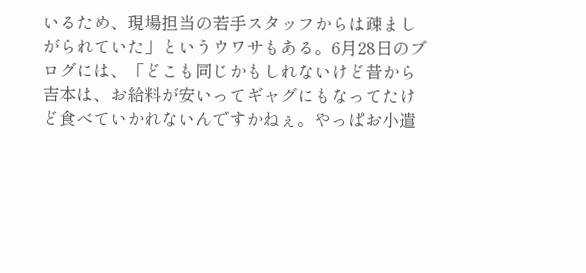いるため、現場担当の若手スタッフからは疎ましがられていた」というウワサもある。6月28日のブログには、「どこも同じかもしれないけど昔から吉本は、お給料が安いってギャグにもなってたけど食べていかれないんですかねぇ。やっぱお小遣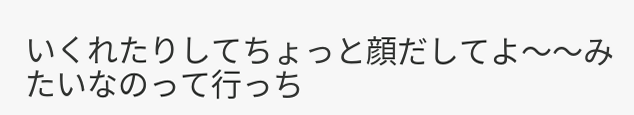いくれたりしてちょっと顔だしてよ〜〜みたいなのって行っち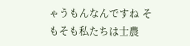ゃうもんなんですね そもそも私たちは士農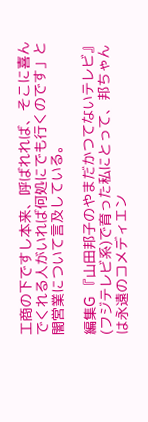工商の下ですし本来、呼ばれれば、そこに喜んでくれる人がいれば何処にでも行くのです」と闇営業について言及している。

編集G 『山田邦子のやまだかつてないテレビ』(フジテレビ系)で育った私にとって、邦ちゃんは永遠のコメディエン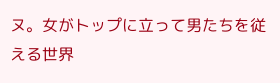ヌ。女がトップに立って男たちを従える世界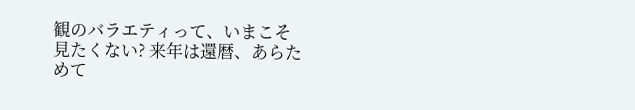観のバラエティって、いまこそ見たくない? 来年は還暦、あらためて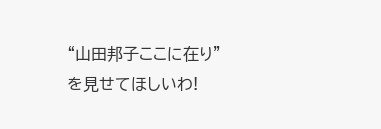“山田邦子ここに在り”を見せてほしいわ!